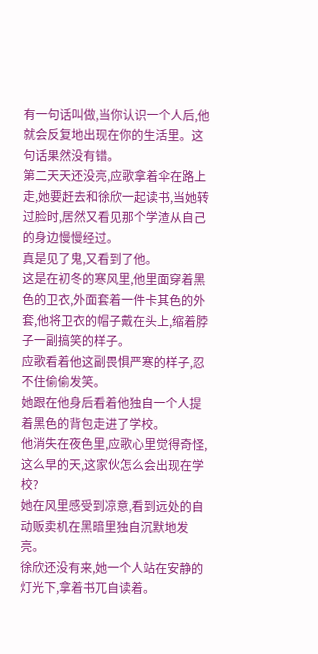有一句话叫做,当你认识一个人后,他就会反复地出现在你的生活里。这句话果然没有错。
第二天天还没亮,应歌拿着伞在路上走,她要赶去和徐欣一起读书,当她转过脸时,居然又看见那个学渣从自己的身边慢慢经过。
真是见了鬼,又看到了他。
这是在初冬的寒风里,他里面穿着黑色的卫衣,外面套着一件卡其色的外套,他将卫衣的帽子戴在头上,缩着脖子一副搞笑的样子。
应歌看着他这副畏惧严寒的样子,忍不住偷偷发笑。
她跟在他身后看着他独自一个人提着黑色的背包走进了学校。
他消失在夜色里,应歌心里觉得奇怪,这么早的天,这家伙怎么会出现在学校?
她在风里感受到凉意,看到远处的自动贩卖机在黑暗里独自沉默地发亮。
徐欣还没有来,她一个人站在安静的灯光下,拿着书兀自读着。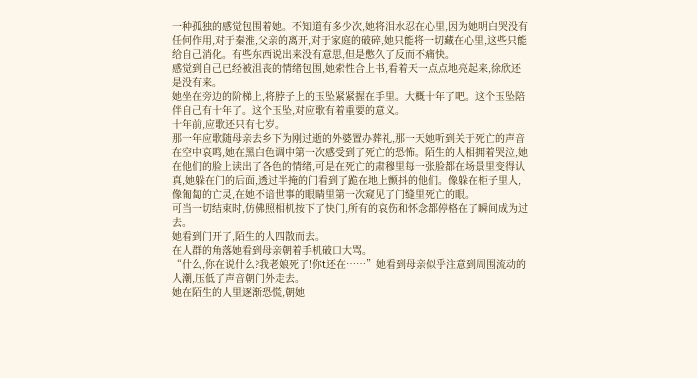一种孤独的感觉包围着她。不知道有多少次,她将泪水忍在心里,因为她明白哭没有任何作用,对于秦淮,父亲的离开,对于家庭的破碎,她只能将一切藏在心里,这些只能给自己消化。有些东西说出来没有意思,但是憋久了反而不痛快。
感觉到自己已经被沮丧的情绪包围,她索性合上书,看着天一点点地亮起来,徐欣还是没有来。
她坐在旁边的阶梯上,将脖子上的玉坠紧紧握在手里。大概十年了吧。这个玉坠陪伴自己有十年了。这个玉坠,对应歌有着重要的意义。
十年前,应歌还只有七岁。
那一年应歌随母亲去乡下为刚过逝的外婆置办葬礼,那一天她听到关于死亡的声音在空中哀鸣,她在黑白色调中第一次感受到了死亡的恐怖。陌生的人相拥着哭泣,她在他们的脸上读出了各色的情绪,可是在死亡的肃穆里每一张脸都在场景里变得认真,她躲在门的后面,透过半掩的门看到了跪在地上颤抖的他们。像躲在柜子里人,像匍匐的亡灵,在她不谙世事的眼睛里第一次窥见了门缝里死亡的眼。
可当一切结束时,仿佛照相机按下了快门,所有的哀伤和怀念都停格在了瞬间成为过去。
她看到门开了,陌生的人四散而去。
在人群的角落她看到母亲朝着手机破口大骂。
“什么,你在说什么?我老娘死了!你t还在……”她看到母亲似乎注意到周围流动的人潮,压低了声音朝门外走去。
她在陌生的人里逐渐恐慌,朝她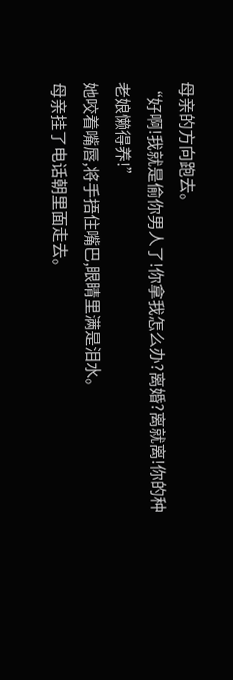母亲的方向跑去。
“好啊!我就是偷你男人了!你拿我怎么办?离婚?离就离!你的种老娘懒得养!”
她咬着嘴唇,将手捂住嘴巴,眼睛里满是泪水。
母亲挂了电话朝里面走去。